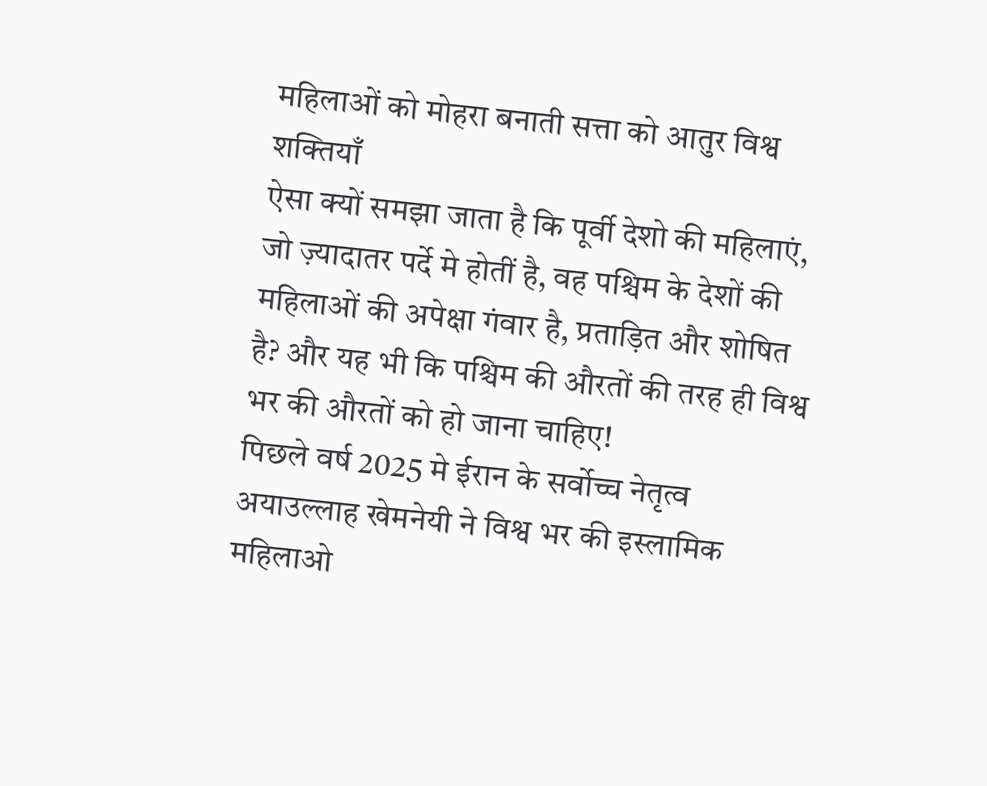महिलाओं को मोहरा बनाती सत्ता को आतुर विश्व शक्तियाँ
ऐसा क्यों समझा जाता है कि पूर्वी देशो की महिलाएं, जो ज़्यादातर पर्दे मे होतीं है, वह पश्चिम के देशों की महिलाओं की अपेक्षा गंवार है, प्रताड़ित और शोषित है? और यह भी कि पश्चिम की औरतों की तरह ही विश्व भर की औरतों को हो जाना चाहिए!
पिछले वर्ष 2025 मे ईरान के सर्वोच्च नेतृत्व अयाउल्लाह खेमनेयी ने विश्व भर की इस्लामिक महिलाओ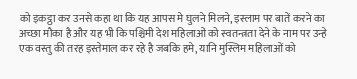को इकट्ठा कर उनसे कहा था कि यह आपस मे घुलने मिलने, इस्लाम पर बातें करने का अच्छा मौका है और यह भी कि पश्चिमी देश महिलाओं को स्वतन्त्रता देने के नाम पर उन्हे एक वस्तु की तरह इस्तेमाल कर रहे है जबकि हमे, यानि मुस्लिम महिलाओं को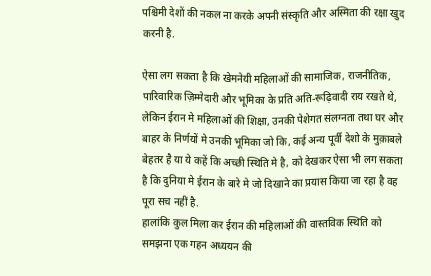पश्चिमी देशों की नकल ना करके अपनी संस्कृति और अस्मिता की रक्षा खुद करनी है.

ऐसा लग सकता है कि खेमनेयी महिलाओं की सामाजिक, राजनीतिक, पारिवारिक ज़िम्मेदारी और भूमिका के प्रति अति-रूढ़िवादी राय रखते थे, लेकिन ईरान मे महिलाओं की शिक्षा, उनकी पेशेगत संलग्नता तथा घर और बाहर के निर्णयों मे उनकी भूमिका जो कि, कई अन्य पूर्वी देशो के मुक़ाबले बेहतर है या ये कहें कि अच्छी स्थिति मे है, को देखकर ऐसा भी लग सकता है कि दुनिया मे ईरान के बारे मे जो दिखाने का प्रयास किया जा रहा है वह पूरा सच नहीं है.
हालांकि कुल मिला कर ईरान की महिलाओं की वास्तविक स्थिति को समझना एक गहन अध्ययन की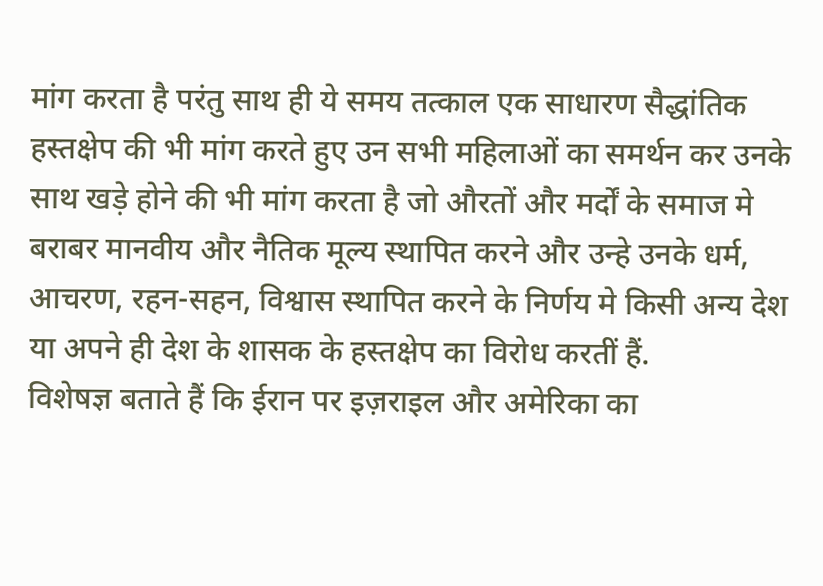मांग करता है परंतु साथ ही ये समय तत्काल एक साधारण सैद्धांतिक हस्तक्षेप की भी मांग करते हुए उन सभी महिलाओं का समर्थन कर उनके साथ खड़े होने की भी मांग करता है जो औरतों और मर्दों के समाज मे बराबर मानवीय और नैतिक मूल्य स्थापित करने और उन्हे उनके धर्म, आचरण, रहन-सहन, विश्वास स्थापित करने के निर्णय मे किसी अन्य देश या अपने ही देश के शासक के हस्तक्षेप का विरोध करतीं हैं.
विशेषज्ञ बताते हैं कि ईरान पर इज़राइल और अमेरिका का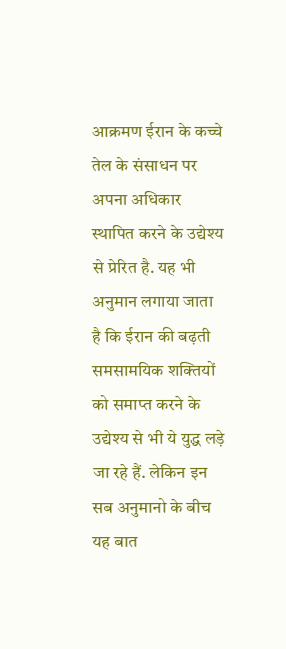आक्रमण ईरान के कच्चे तेल के संसाधन पर अपना अधिकार स्थापित करने के उद्येश्य से प्रेरित है. यह भी अनुमान लगाया जाता है कि ईरान की बढ़ती समसामयिक शक्तियों को समाप्त करने के उद्येश्य से भी ये युद्ध लड़े जा रहे हैं. लेकिन इन सब अनुमानो के बीच यह बात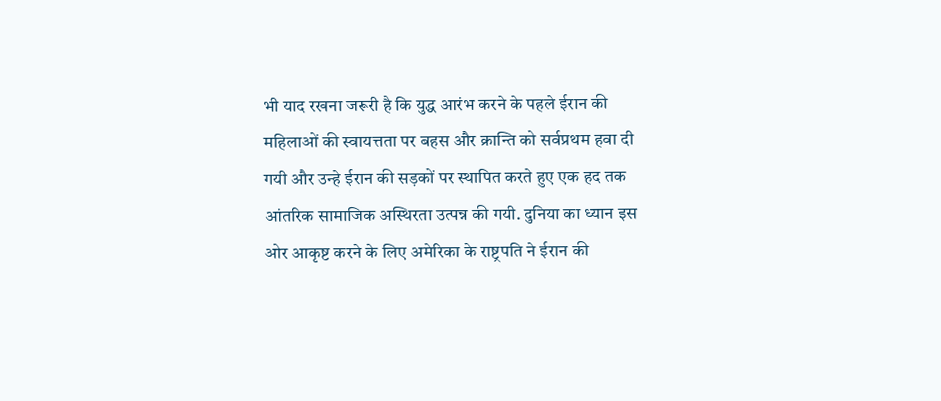भी याद रखना जरूरी है कि युद्ध आरंभ करने के पहले ईरान की महिलाओं की स्वायत्तता पर बहस और क्रान्ति को सर्वप्रथम हवा दी गयी और उन्हे ईरान की सड़कों पर स्थापित करते हुए एक हद तक आंतरिक सामाजिक अस्थिरता उत्पन्न की गयी. दुनिया का ध्यान इस ओर आकृष्ट करने के लिए अमेरिका के राष्ट्रपति ने ईरान की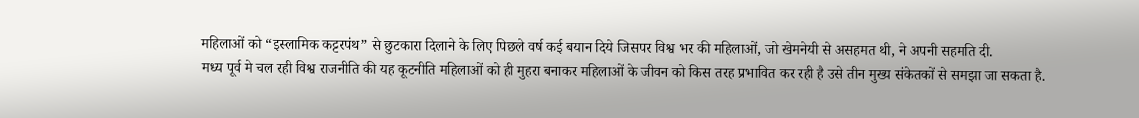महिलाओं को “इस्लामिक कट्टरपंथ” से छुटकारा दिलाने के लिए पिछले वर्ष कई बयान दिये जिसपर विश्व भर की महिलाओं, जो खेमनेयी से असहमत थी, ने अपनी सहमति दी.
मध्य पूर्व मे चल रही विश्व राजनीति की यह कूटनीति महिलाओं को ही मुहरा बनाकर महिलाओं के जीवन को किस तरह प्रभावित कर रही है उसे तीन मुख्य संकेतकों से समझा जा सकता है.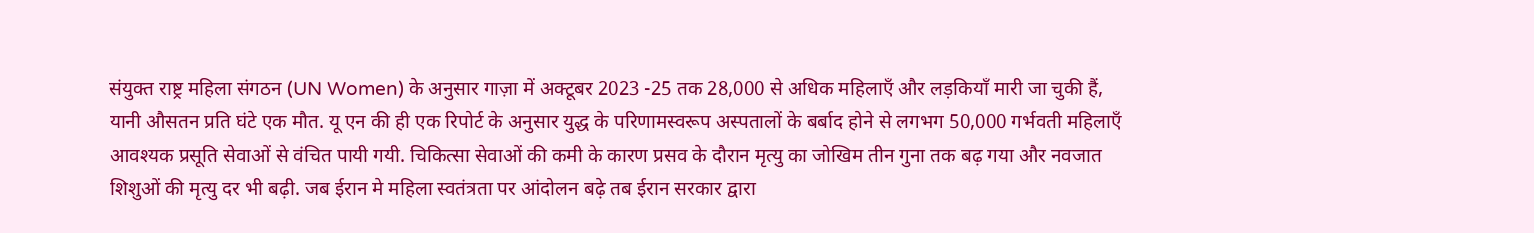संयुक्त राष्ट्र महिला संगठन (UN Women) के अनुसार गाज़ा में अक्टूबर 2023 -25 तक 28,000 से अधिक महिलाएँ और लड़कियाँ मारी जा चुकी हैं, यानी औसतन प्रति घंटे एक मौत. यू एन की ही एक रिपोर्ट के अनुसार युद्ध के परिणामस्वरूप अस्पतालों के बर्बाद होने से लगभग 50,000 गर्भवती महिलाएँ आवश्यक प्रसूति सेवाओं से वंचित पायी गयी. चिकित्सा सेवाओं की कमी के कारण प्रसव के दौरान मृत्यु का जोखिम तीन गुना तक बढ़ गया और नवजात शिशुओं की मृत्यु दर भी बढ़ी. जब ईरान मे महिला स्वतंत्रता पर आंदोलन बढ़े तब ईरान सरकार द्वारा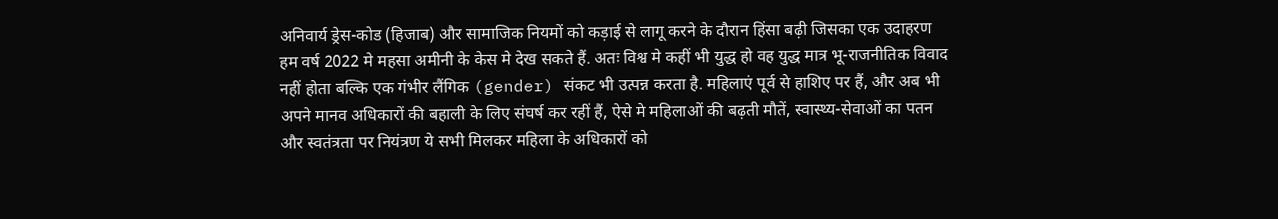अनिवार्य ड्रेस-कोड (हिजाब) और सामाजिक नियमों को कड़ाई से लागू करने के दौरान हिंसा बढ़ी जिसका एक उदाहरण हम वर्ष 2022 मे महसा अमीनी के केस मे देख सकते हैं. अतः विश्व मे कहीं भी युद्ध हो वह युद्ध मात्र भू-राजनीतिक विवाद नहीं होता बल्कि एक गंभीर लैंगिक (gender) संकट भी उत्पन्न करता है. महिलाएं पूर्व से हाशिए पर हैं, और अब भी अपने मानव अधिकारों की बहाली के लिए संघर्ष कर रहीं हैं, ऐसे मे महिलाओं की बढ़ती मौतें, स्वास्थ्य-सेवाओं का पतन और स्वतंत्रता पर नियंत्रण ये सभी मिलकर महिला के अधिकारों को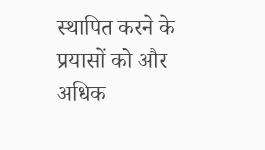स्थापित करने के प्रयासों को और अधिक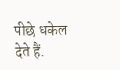पीछे धकेल देते हैं.